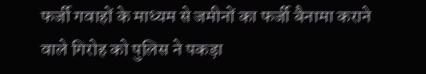फर्जी गवाहों के माध्यम से जमीनों का फर्जी बैनामा कराने वाले गिरोह को पुलिस ने पकड़ा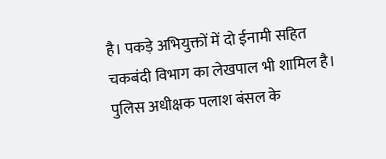है। पकड़े अभियुक्तों में दो ईनामी सहित चकबंदी विभाग का लेखपाल भी शामिल है।
पुलिस अधीक्षक पलाश बंसल के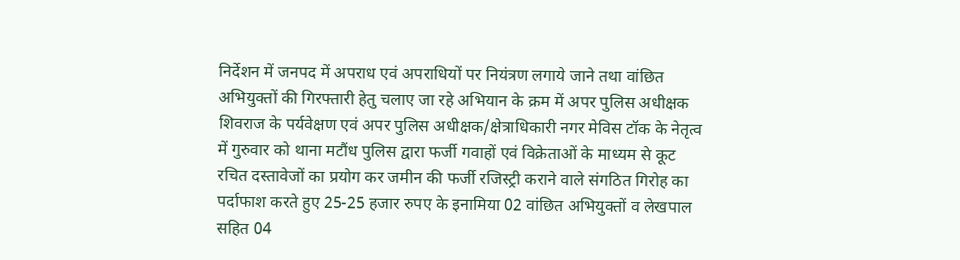निर्देशन में जनपद में अपराध एवं अपराधियों पर नियंत्रण लगाये जाने तथा वांछित अभियुक्तों की गिरफ्तारी हेतु चलाए जा रहे अभियान के क्रम में अपर पुलिस अधीक्षक शिवराज के पर्यवेक्षण एवं अपर पुलिस अधीक्षक/क्षेत्राधिकारी नगर मेविस टॉक के नेतृत्व में गुरुवार को थाना मटौंध पुलिस द्वारा फर्जी गवाहों एवं विक्रेताओं के माध्यम से कूट रचित दस्तावेजों का प्रयोग कर जमीन की फर्जी रजिस्ट्री कराने वाले संगठित गिरोह का पर्दाफाश करते हुए 25-25 हजार रुपए के इनामिया 02 वांछित अभियुक्तों व लेखपाल सहित 04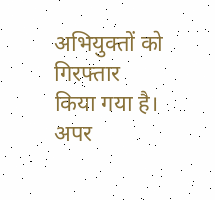अभियुक्तों को गिरफ्तार किया गया है। अपर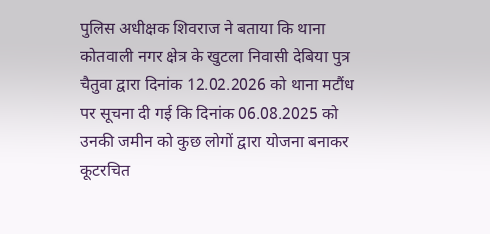पुलिस अधीक्षक शिवराज ने बताया कि थाना कोतवाली नगर क्षेत्र के खुटला निवासी देबिया पुत्र चैतुवा द्वारा दिनांक 12.02.2026 को थाना मटौंध पर सूचना दी गई कि दिनांक 06.08.2025 को उनकी जमीन को कुछ लोगों द्वारा योजना बनाकर कूटरचित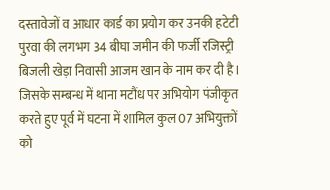दस्तावेजों व आधार कार्ड का प्रयोग कर उनकी हटेटी पुरवा की लगभग 34 बीघा जमीन की फर्जी रजिस्ट्री बिजली खेड़ा निवासी आजम खान के नाम कर दी है। जिसके सम्बन्ध में थाना मटौंध पर अभियोग पंजीकृत करते हुए पूर्व में घटना में शामिल कुल 07 अभियुक्तों को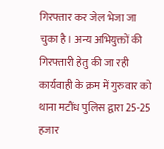गिरफ्तार कर जेल भेजा जा चुका है। अन्य अभियुक्तों की गिरफ्तारी हेतु की जा रही कार्यवाही के क्रम में गुरुवार को थाना मटौंध पुलिस द्वारा 25-25 हजार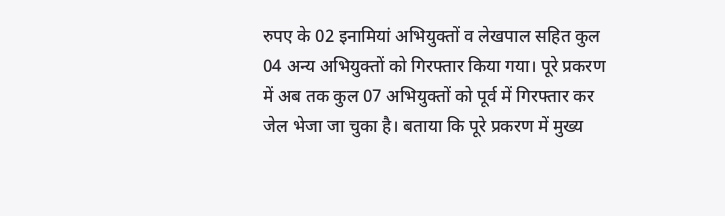रुपए के 02 इनामियां अभियुक्तों व लेखपाल सहित कुल 04 अन्य अभियुक्तों को गिरफ्तार किया गया। पूरे प्रकरण में अब तक कुल 07 अभियुक्तों को पूर्व में गिरफ्तार कर जेल भेजा जा चुका है। बताया कि पूरे प्रकरण में मुख्य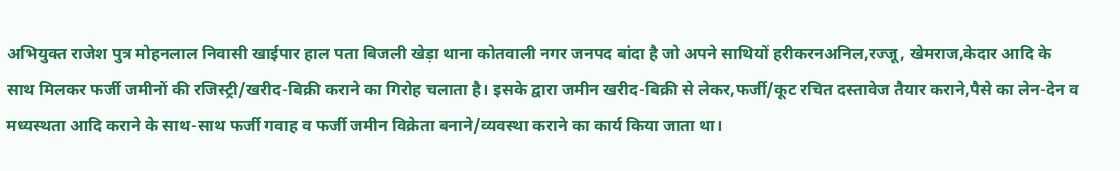अभियुक्त राजेश पुत्र मोहनलाल निवासी खाईपार हाल पता बिजली खेड़ा थाना कोतवाली नगर जनपद बांदा है जो अपने साथियों हरीकरनअनिल,रज्जू, खेमराज,केदार आदि के साथ मिलकर फर्जी जमीनों की रजिस्ट्री/खरीद-बिक्री कराने का गिरोह चलाता है। इसके द्वारा जमीन खरीद-बिक्री से लेकर,फर्जी/कूट रचित दस्तावेज तैयार कराने,पैसे का लेन-देन व मध्यस्थता आदि कराने के साथ-साथ फर्जी गवाह व फर्जी जमीन विक्रेता बनाने/व्यवस्था कराने का कार्य किया जाता था।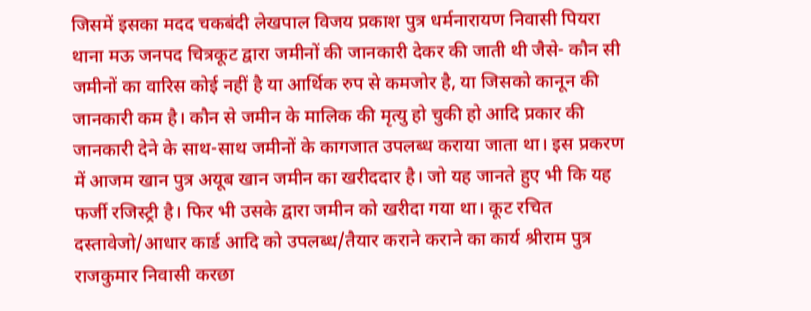जिसमें इसका मदद चकबंदी लेखपाल विजय प्रकाश पुत्र धर्मनारायण निवासी पियरा थाना मऊ जनपद चित्रकूट द्वारा जमीनों की जानकारी देकर की जाती थी जैसे- कौन सी जमीनों का वारिस कोई नहीं है या आर्थिक रुप से कमजोर है, या जिसको कानून की जानकारी कम है। कौन से जमीन के मालिक की मृत्यु हो चुकी हो आदि प्रकार की जानकारी देने के साथ-साथ जमीनों के कागजात उपलब्ध कराया जाता था। इस प्रकरण में आजम खान पुत्र अयूब खान जमीन का खरीददार है। जो यह जानते हुए भी कि यह फर्जी रजिस्ट्री है। फिर भी उसके द्वारा जमीन को खरीदा गया था। कूट रचित दस्तावेजो/आधार कार्ड आदि को उपलब्ध/तैयार कराने कराने का कार्य श्रीराम पुत्र राजकुमार निवासी करछा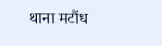थाना मटौंध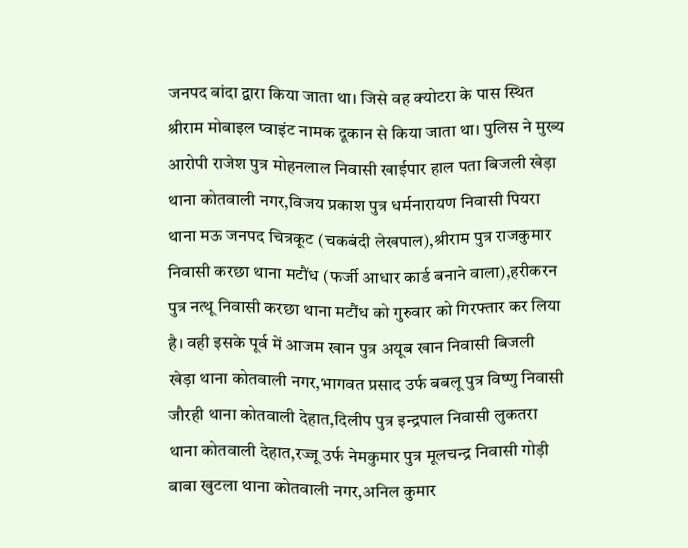जनपद बांदा द्वारा किया जाता था। जिसे वह क्योटरा के पास स्थित श्रीराम मोबाइल प्वाइंट नामक दूकान से किया जाता था। पुलिस ने मुख्य आरोपी राजेश पुत्र मोहनलाल निवासी खाईपार हाल पता बिजली खेड़ा थाना कोतवाली नगर,विजय प्रकाश पुत्र धर्मनारायण निवासी पियरा थाना मऊ जनपद चित्रकूट (चकबंदी लेखपाल),श्रीराम पुत्र राजकुमार निवासी करछा थाना मटौंध (फर्जी आधार कार्ड बनाने वाला),हरीकरन पुत्र नत्थू निवासी करछा थाना मटौंध को गुरुवार को गिरफ्तार कर लिया है। वही इसके पूर्व में आजम खान पुत्र अयूब खान निवासी बिजली खेड़ा थाना कोतवाली नगर,भागवत प्रसाद उर्फ बबलू पुत्र विष्णु निवासी जौरही थाना कोतवाली देहात,दिलीप पुत्र इन्द्रपाल निवासी लुकतरा थाना कोतवाली देहात,रज्जू उर्फ नेमकुमार पुत्र मूलचन्द्र निवासी गोड़ी बाबा खुटला थाना कोतवाली नगर,अनिल कुमार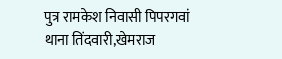पुत्र रामकेश निवासी पिपरगवां थाना तिंदवारी,खेमराज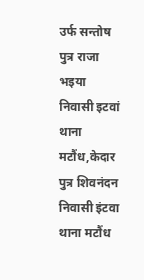उर्फ सन्तोष पुत्र राजा भइया निवासी इटवां थाना मटौंध,केदार पुत्र शिवनंदन निवासी इंटवा थाना मटौंध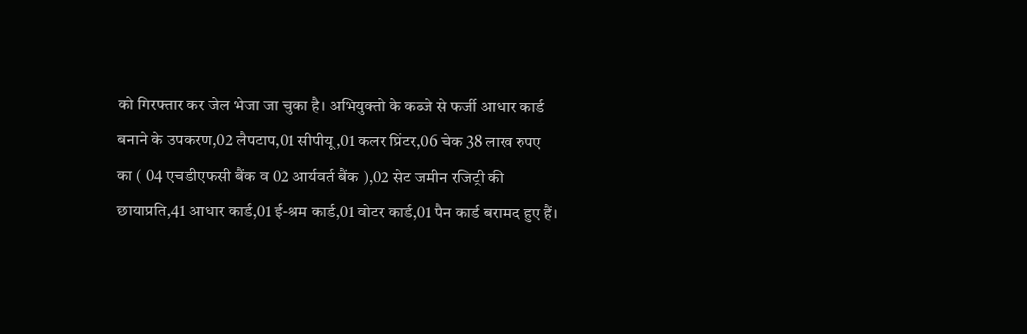को गिरफ्तार कर जेल भेजा जा चुका है। अभियुक्तो के कब्जे से फर्जी आधार कार्ड बनाने के उपकरण,02 लैपटाप,01 सीपीयू,01 कलर प्रिंटर,06 चेक 38 लाख रुपए का ( 04 एचडीएफसी बैंक व 02 आर्यवर्त बैंक ),02 सेट जमीन रजिट्री की छायाप्रति,41 आधार कार्ड,01 ई-श्रम कार्ड,01 वोटर कार्ड,01 पैन कार्ड बरामद हुए हैं।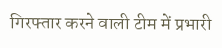गिरफ्तार करने वाली टीम में प्रभारी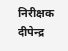निरीक्षक दीपेन्द्र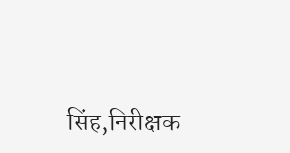सिंह,निरीक्षक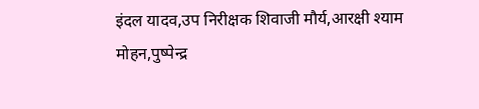इंदल यादव,उप निरीक्षक शिवाजी मौर्य,आरक्षी श्याम मोहन,पुष्पेन्द्र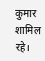कुमार शामिल रहे।